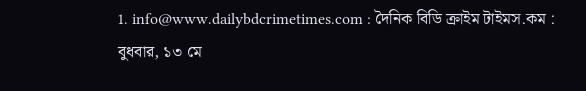1. info@www.dailybdcrimetimes.com : দৈনিক বিডি ক্রাইম টাইমস.কম :
বুধবার, ১৩ মে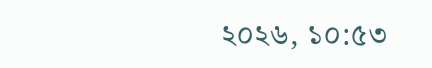২০২৬, ১০:৫৩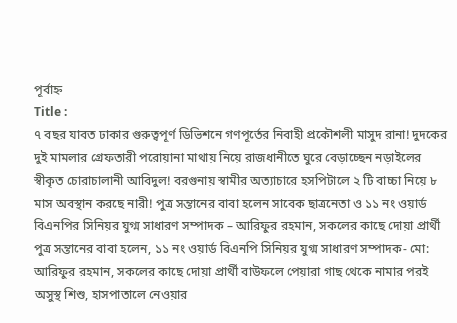পূর্বাহ্ন
Title :
৭ বছর যাবত ঢাকার গুরুত্বপূর্ণ ডিভিশনে গণপূর্তের নিবাহী প্রকৌশলী মাসুদ রানা! দুদকের দুই মামলার গ্রেফতারী পরোয়ানা মাথায় নিয়ে রাজধানীতে ঘুরে বেড়াচ্ছেন নড়াইলের স্বীকৃত চোরাচালানী আবিদুল! বরগুনায় স্বামীর অত্যাচারে হসপিটালে ২ টি বাচ্চা নিয়ে ৮ মাস অবস্থান করছে নারী! পুত্র সন্তানের বাবা হলেন সাবেক ছাত্রনেতা ও ১১ নং ওয়ার্ড বিএনপির সিনিয়র যুগ্ম সাধারণ সম্পাদক – আরিফুর রহমান, সকলের কাছে দোয়া প্রার্থী পুত্র সন্তানের বাবা হলেন, ১১ নং ওয়ার্ড বিএনপি সিনিয়র যুগ্ম সাধারণ সম্পাদক- মো: আরিফুর রহমান, সকলের কাছে দোয়া প্রার্থী বাউফলে পেয়ারা গাছ থেকে নামার পরই অসুস্থ শিশু, হাসপাতালে নেওয়ার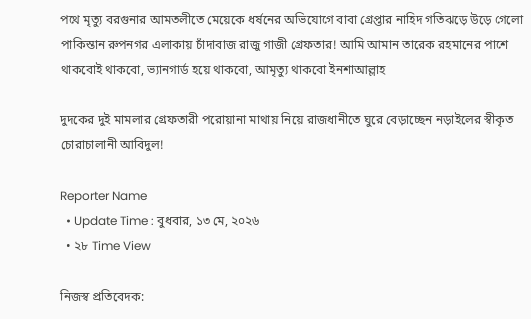পথে মৃত্যু বরগুনার আমতলীতে মেয়েকে ধর্ষনের অভিযোগে বাবা গ্রেপ্তার নাহিদ গতিঝড়ে উড়ে গেলো পাকিস্তান রুপনগর এলাকায় চাঁদাবাজ রাজু গাজী গ্রেফতার! আমি আমান তারেক রহমানের পাশে থাকবোই থাকবো, ভ্যানগার্ড হয়ে থাকবো, আমৃত্যু থাকবো ইনশাআল্লাহ

দুদকের দুই মামলার গ্রেফতারী পরোয়ানা মাথায় নিয়ে রাজধানীতে ঘুরে বেড়াচ্ছেন নড়াইলের স্বীকৃত চোরাচালানী আবিদুল!

Reporter Name
  • Update Time : বুধবার, ১৩ মে, ২০২৬
  • ২৮ Time View

নিজস্ব প্রতিবেদক: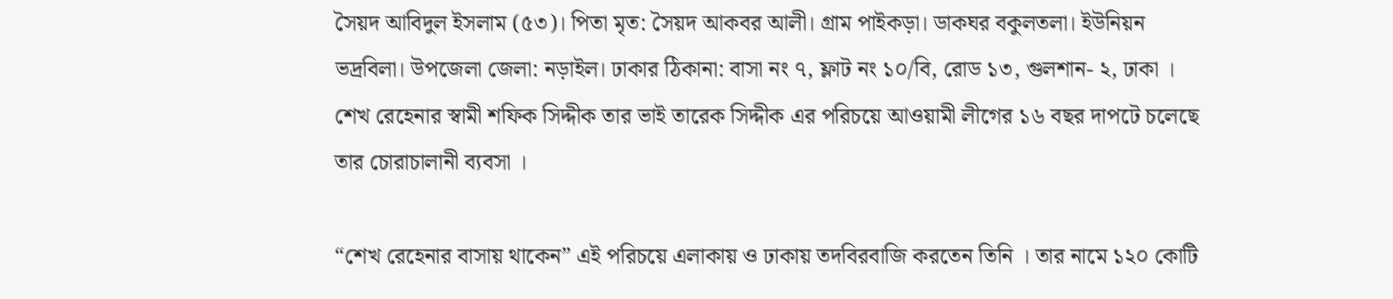সৈয়দ আবিদুল ইসলাম (৫৩)। পিতা মৃত: সৈয়দ আকবর আলী। গ্রাম পাইকড়া। ডাকঘর বকুলতলা। ইউনিয়ন ভদ্রবিলা। উপজেলা জেলা: নড়াইল। ঢাকার ঠিকানা: বাসা নং ৭, ফ্লাট নং ১০/বি, রোড ১৩, গুলশান- ২, ঢাকা । শেখ রেহেনার স্বামী শফিক সিদ্দীক তার ভাই তারেক সিদ্দীক এর পরিচয়ে আওয়ামী লীগের ১৬ বছর দাপটে চলেছে তার চোরাচালানী ব্যবসা ।

“শেখ রেহেনার বাসায় থাকেন” এই পরিচয়ে এলাকায় ও ঢাকায় তদবিরবাজি করতেন তিনি । তার নামে ১২০ কোটি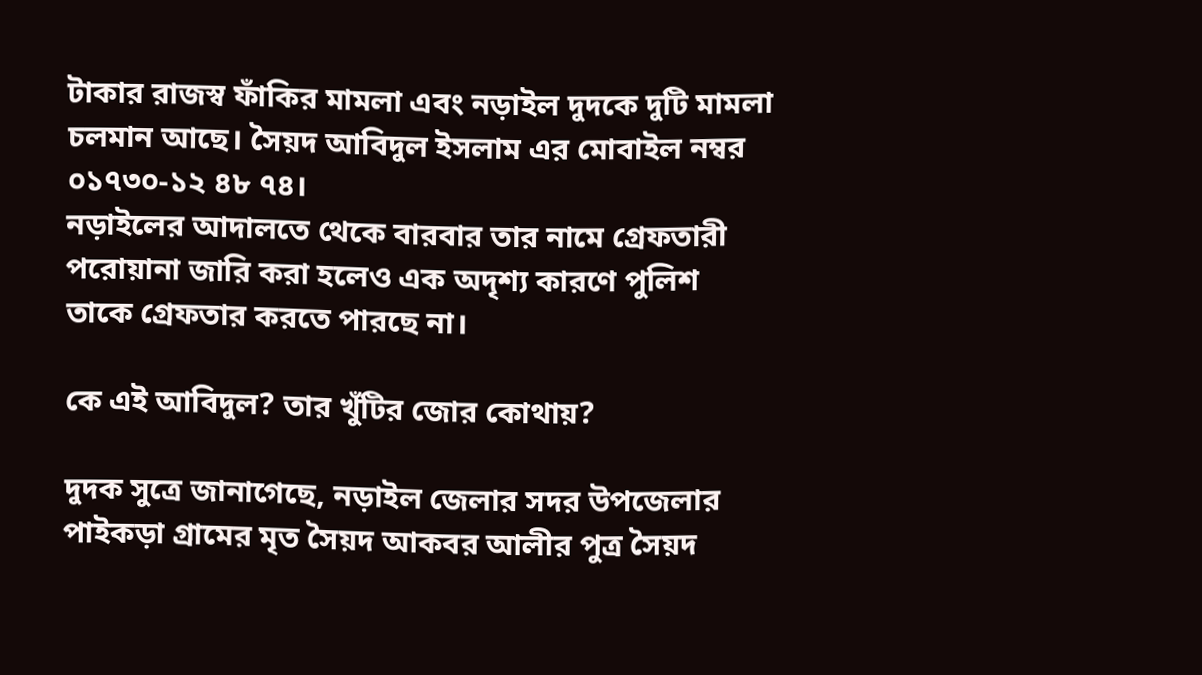টাকার রাজস্ব ফাঁকির মামলা এবং নড়াইল দুদকে দুটি মামলা চলমান আছে। সৈয়দ আবিদুল ইসলাম এর মোবাইল নম্বর ০১৭৩০-১২ ৪৮ ৭৪।
নড়াইলের আদালতে থেকে বারবার তার নামে গ্রেফতারী পরোয়ানা জারি করা হলেও এক অদৃশ্য কারণে পুলিশ তাকে গ্রেফতার করতে পারছে না।

কে এই আবিদুল? তার খুঁটির জোর কোথায়?

দুদক সুত্রে জানাগেছে, নড়াইল জেলার সদর উপজেলার পাইকড়া গ্রামের মৃত সৈয়দ আকবর আলীর পুত্র সৈয়দ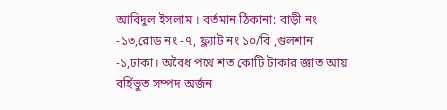আবিদুল ইসলাম । বর্তমান ঠিকানা: বাড়ী নং -১৩,রোড নং -৭, ফ্ল্যাট নং ১০/বি ,গুলশান -১,ঢাকা। অবৈধ পথে শত কোটি টাকার জ্ঞাত আয় বর্হিভুত সম্পদ অর্জন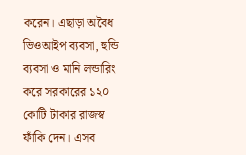করেন। এছাড়া অবৈধ ভিওআইপ ব্যবসা, হুন্ডি ব্যবসা ও মানি লন্ডারিং করে সরকারের ১২০ কোটি টাকার রাজস্ব ফাঁকি দেন। এসব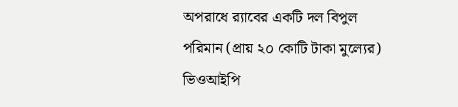অপরাধে র‌্যাবের একটি দল বিপুল পরিমান (প্রায় ২০ কোটি টাকা মুল্যের) ভিওআইপি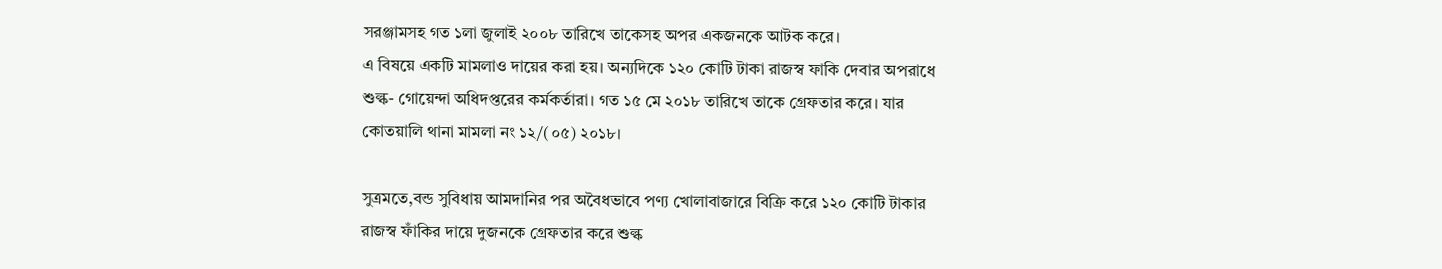সরঞ্জামসহ গত ১লা জুলাই ২০০৮ তারিখে তাকেসহ অপর একজনকে আটক করে।
এ বিষয়ে একটি মামলাও দায়ের করা হয়। অন্যদিকে ১২০ কোটি টাকা রাজস্ব ফাকি দেবার অপরাধে শুল্ক- গোয়েন্দা অধিদপ্তরের কর্মকর্তারা। গত ১৫ মে ২০১৮ তারিখে তাকে গ্রেফতার করে। যার কোতয়ালি থানা মামলা নং ১২/(০৫) ২০১৮।

সুত্রমতে,বন্ড সুবিধায় আমদানির পর অবৈধভাবে পণ্য খোলাবাজারে বিক্রি করে ১২০ কোটি টাকার রাজস্ব ফাঁকির দায়ে দুজনকে গ্রেফতার করে শুল্ক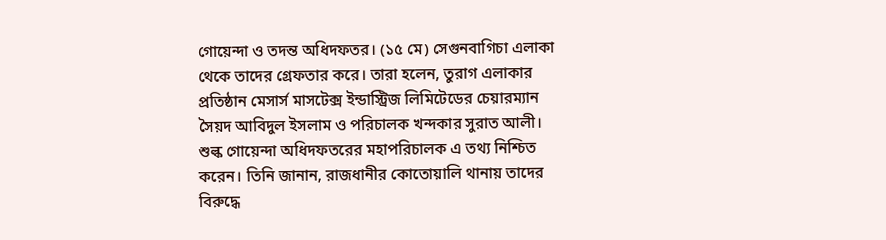গোয়েন্দা ও তদন্ত অধিদফতর। (১৫ মে) সেগুনবাগিচা এলাকা থেকে তাদের গ্রেফতার করে। তারা হলেন, তুরাগ এলাকার প্রতিষ্ঠান মেসার্স মাসটেক্স ইন্ডাস্ট্রিজ লিমিটেডের চেয়ারম্যান সৈয়দ আবিদুল ইসলাম ও পরিচালক খন্দকার সুরাত আলী। শুল্ক গোয়েন্দা অধিদফতরের মহাপরিচালক এ তথ্য নিশ্চিত করেন। তিনি জানান, রাজধানীর কোতোয়ালি থানায় তাদের বিরুদ্ধে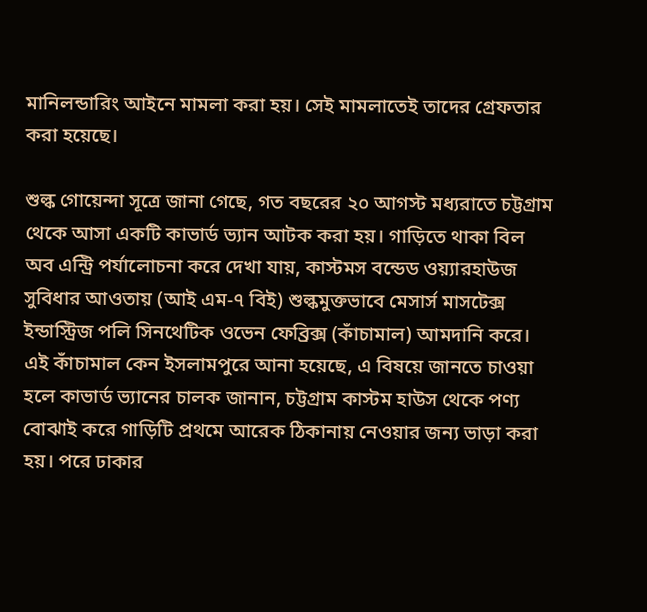মানিলন্ডারিং আইনে মামলা করা হয়। সেই মামলাতেই তাদের গ্রেফতার করা হয়েছে।

শুল্ক গোয়েন্দা সূত্রে জানা গেছে, গত বছরের ২০ আগস্ট মধ্যরাতে চট্টগ্রাম থেকে আসা একটি কাভার্ড ভ্যান আটক করা হয়। গাড়িতে থাকা বিল অব এন্ট্রি পর্যালোচনা করে দেখা যায়, কাস্টমস বন্ডেড ওয়্যারহাউজ সুবিধার আওতায় (আই এম-৭ বিই) শুল্কমুক্তভাবে মেসার্স মাসটেক্স ইন্ডাস্ট্রিজ পলি সিনথেটিক ওভেন ফেব্রিক্স (কাঁচামাল) আমদানি করে। এই কাঁচামাল কেন ইসলামপুরে আনা হয়েছে, এ বিষয়ে জানতে চাওয়া হলে কাভার্ড ভ্যানের চালক জানান, চট্টগ্রাম কাস্টম হাউস থেকে পণ্য বোঝাই করে গাড়িটি প্রথমে আরেক ঠিকানায় নেওয়ার জন্য ভাড়া করা হয়। পরে ঢাকার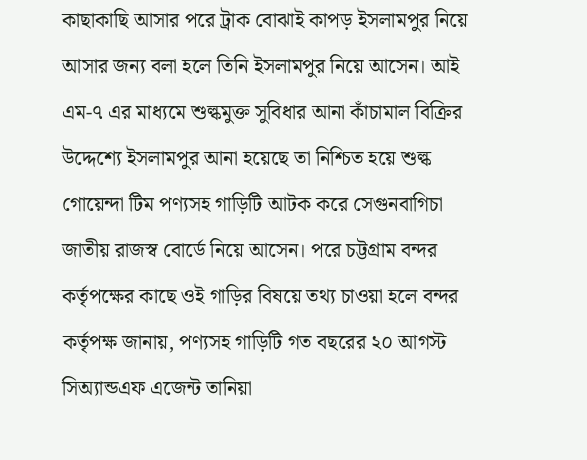কাছাকাছি আসার পরে ট্রাক বোঝাই কাপড় ইসলামপুর নিয়ে আসার জন্য বলা হলে তিনি ইসলামপুর নিয়ে আসেন। আই এম-৭ এর মাধ্যমে শুল্কমুক্ত সুবিধার আনা কাঁচামাল বিক্রির উদ্দেশ্যে ইসলামপুর আনা হয়েছে তা নিশ্চিত হয়ে শুল্ক গোয়েন্দা টিম পণ্যসহ গাড়িটি আটক করে সেগুনবাগিচা জাতীয় রাজস্ব বোর্ডে নিয়ে আসেন। পরে চট্টগ্রাম বন্দর কর্তৃপক্ষের কাছে ওই গাড়ির বিষয়ে তথ্য চাওয়া হলে বন্দর কর্তৃপক্ষ জানায়, পণ্যসহ গাড়িটি গত বছরের ২০ আগস্ট সিঅ্যান্ডএফ এজেন্ট তানিয়া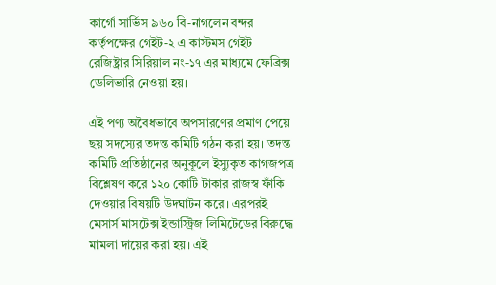কার্গো সার্ভিস ৯৬০ বি-নাগলেন বন্দর কর্তৃপক্ষের গেইট-২ এ কাস্টমস গেইট রেজিষ্ট্রার সিরিয়াল নং-১৭ এর মাধ্যমে ফেব্রিক্স ডেলিভারি নেওয়া হয়।

এই পণ্য অবৈধভাবে অপসারণের প্রমাণ পেয়ে ছয় সদস্যের তদন্ত কমিটি গঠন করা হয়। তদন্ত কমিটি প্রতিষ্ঠানের অনুকূলে ইস্যুকৃত কাগজপত্র বিশ্লেষণ করে ১২০ কোটি টাকার রাজস্ব ফাঁকি দেওয়ার বিষয়টি উদঘাটন করে। এরপরই মেসার্স মাসটেক্স ইন্ডাস্ট্রিজ লিমিটেডের বিরুদ্ধে মামলা দায়ের করা হয়। এই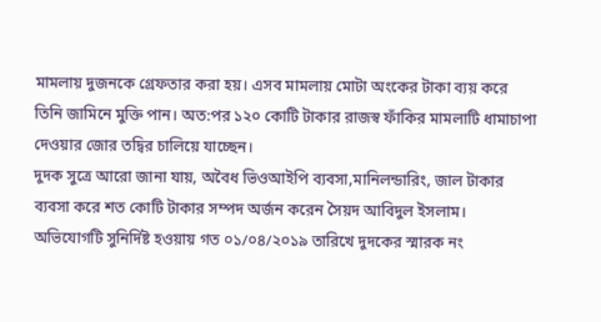মামলায় দুজনকে গ্রেফতার করা হয়। এসব মামলায় মোটা অংকের টাকা ব্যয় করে তিনি জামিনে মুক্তি পান। অত:পর ১২০ কোটি টাকার রাজস্ব ফাঁকির মামলাটি ধামাচাপা দেওয়ার জোর তদ্বির চালিয়ে যাচ্ছেন।
দুদক সুত্রে আরো জানা যায়, অবৈধ ভিওআইপি ব্যবসা,মানিলন্ডারিং, জাল টাকার ব্যবসা করে শত কোটি টাকার সম্পদ অর্জন করেন সৈয়দ আবিদুল ইসলাম। অভিযোগটি সুনির্দিষ্ট হওয়ায় গত ০১/০৪/২০১৯ তারিখে দুদকের স্মারক নং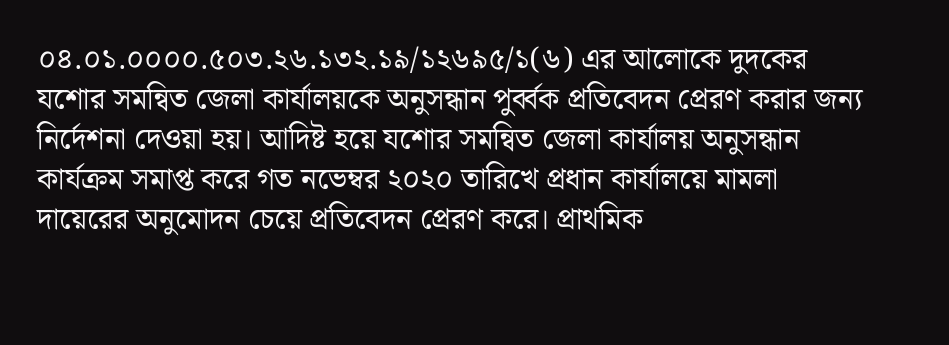০৪.০১.০০০০.৫০৩.২৬.১৩২.১৯/১২৬৯৫/১(৬) এর আলোকে দুদকের যশোর সমন্বিত জেলা কার্যালয়কে অনুসন্ধান পুর্ব্বক প্রতিবেদন প্রেরণ করার জন্য নির্দেশনা দেওয়া হয়। আদিষ্ট হয়ে যশোর সমন্বিত জেলা কার্যালয় অনুসন্ধান কার্যক্রম সমাপ্ত করে গত নভেম্বর ২০২০ তারিখে প্রধান কার্যালয়ে মামলা দায়েরের অনুমোদন চেয়ে প্রতিবেদন প্রেরণ করে। প্রাথমিক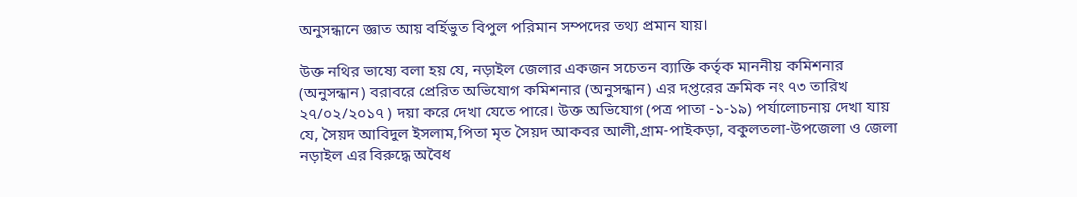অনুসন্ধানে জ্ঞাত আয় বর্হিভুত বিপুল পরিমান সম্পদের তথ্য প্রমান যায়।

উক্ত নথির ভাষ্যে বলা হয় যে, নড়াইল জেলার একজন সচেতন ব্যাক্তি কর্তৃক মাননীয় কমিশনার (অনুসন্ধান) বরাবরে প্রেরিত অভিযোগ কমিশনার (অনুসন্ধান) এর দপ্তরের ক্রমিক নং ৭৩ তারিখ ২৭/০২/২০১৭ ) দয়া করে দেখা যেতে পারে। উক্ত অভিযোগ (পত্র পাতা -১-১৯) পর্যালোচনায় দেখা যায় যে, সৈয়দ আবিদুল ইসলাম,পিতা মৃত সৈয়দ আকবর আলী,গ্রাম-পাইকড়া, বকুলতলা-উপজেলা ও জেলা নড়াইল এর বিরুদ্ধে অবৈধ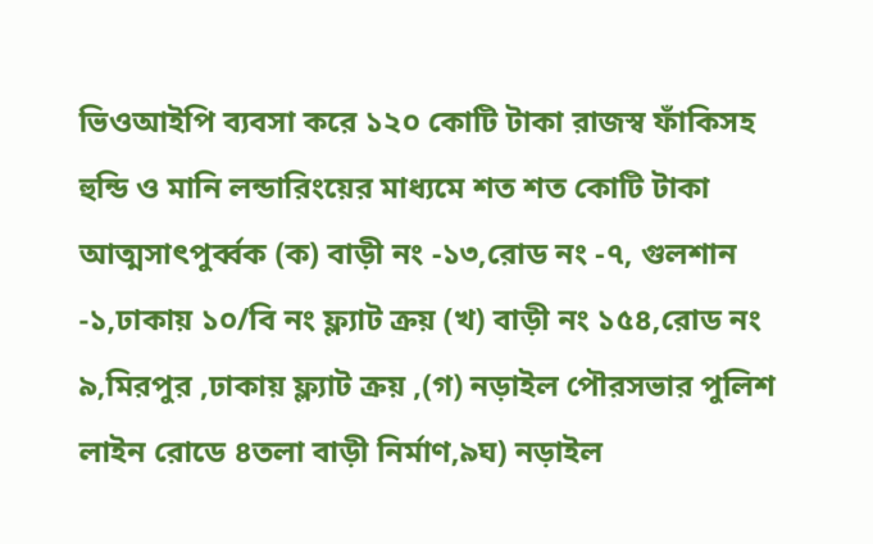ভিওআইপি ব্যবসা করে ১২০ কোটি টাকা রাজস্ব ফাঁকিসহ হুন্ডি ও মানি লন্ডারিংয়ের মাধ্যমে শত শত কোটি টাকা আত্মসাৎপুর্ব্বক (ক) বাড়ী নং -১৩,রোড নং -৭, গুলশান -১,ঢাকায় ১০/বি নং ফ্ল্যাট ক্রয় (খ) বাড়ী নং ১৫৪,রোড নং ৯,মিরপুর ,ঢাকায় ফ্ল্যাট ক্রয় ,(গ) নড়াইল পৌরসভার পুলিশ লাইন রোডে ৪তলা বাড়ী নির্মাণ,৯ঘ) নড়াইল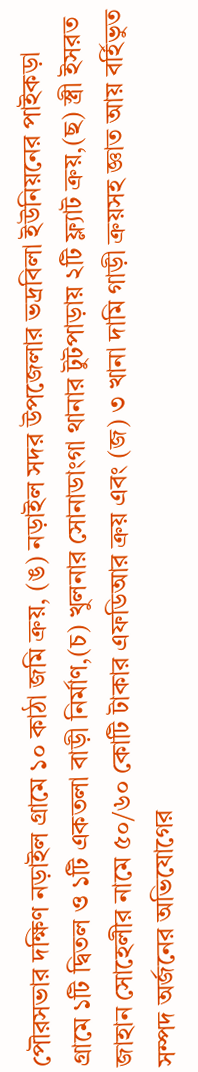পৌরসভার দক্ষিণ নড়াইল গ্রামে ১০ কাঠা জমি ক্রয়, (ঙ) নড়াইল সদর উপজেলার ভদ্রবিলা ইউনিয়নের পাইকড়া গ্রামে ১টি দ্বিতল ও ১টি একতলা বাড়ী নির্মাণ,(চ) খুলনার সোনাডাংগা থানার টুটপাড়ায় ২টি ফ্ল্যাট ক্রয়,(ছ) স্ত্রী ইসরত জাহান সোহেলীর নামে ৫০/৬০ কোটি টাকার এফডিআর ক্রয় এবং (জ) ৩ খানা দামি গাড়ী ক্রয়সহ জ্ঞাত আয় বর্হিভুত সম্পদ অর্জনের অভিযোগের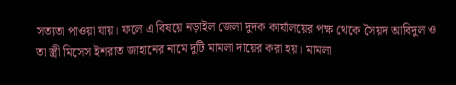সত্যতা পাওয়া যায়। ফলে এ বিষয়ে নড়াইল জেলা দুদক কার্যালয়ের পক্ষ থেকে সৈয়দ আবিদুল ও তা স্ত্রী মিসেস ইশরাত জাহানের নামে দুটি মামলা দায়ের করা হয়। মামলা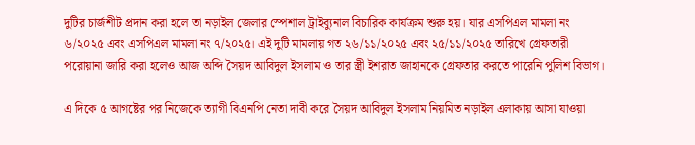দুটির চার্জশীট প্রদান করা হলে তা নড়াইল জেলার স্পেশাল ট্রাইব্যুনাল বিচারিক কার্যক্রম শুরু হয়। যার এসপিএল মামলা নং ৬/২০২৫ এবং এসপিএল মামলা নং ৭/২০২৫। এই দুটি মামলায় গত ২৬/১১/২০২৫ এবং ২৫/১১/২০২৫ তারিখে গ্রেফতারী পরোয়ানা জারি করা হলেও আজ অব্দি সৈয়দ আবিদুল ইসলাম ও তার স্ত্রী ইশরাত জাহানকে গ্রেফতার করতে পারেনি পুলিশ বিভাগ।

এ দিকে ৫ আগষ্টের পর নিজেকে ত্যাগী বিএনপি নেতা দাবী করে সৈয়দ আবিদুল ইসলাম নিয়মিত নড়াইল এলাকায় আসা যাওয়া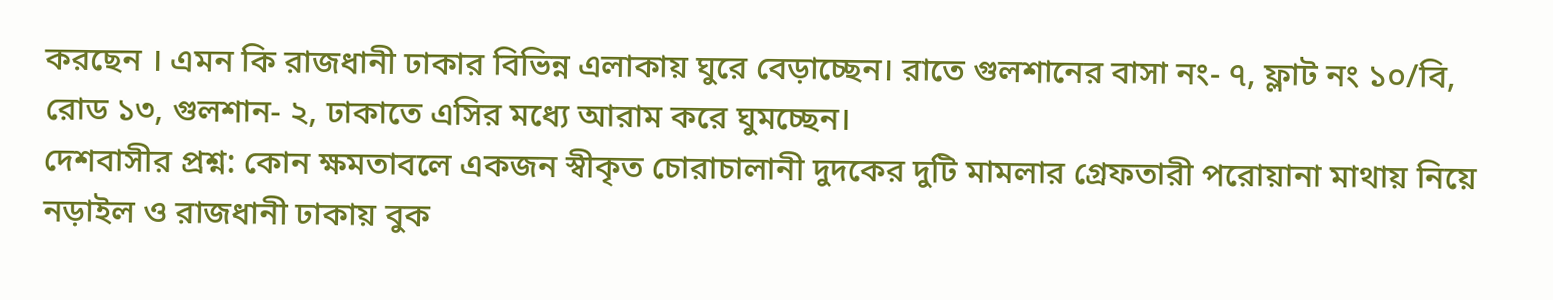করছেন । এমন কি রাজধানী ঢাকার বিভিন্ন এলাকায় ঘুরে বেড়াচ্ছেন। রাতে গুলশানের বাসা নং- ৭, ফ্লাট নং ১০/বি, রোড ১৩, গুলশান- ২, ঢাকাতে এসির মধ্যে আরাম করে ঘুমচ্ছেন।
দেশবাসীর প্রশ্ন: কোন ক্ষমতাবলে একজন স্বীকৃত চোরাচালানী দুদকের দুটি মামলার গ্রেফতারী পরোয়ানা মাথায় নিয়ে নড়াইল ও রাজধানী ঢাকায় বুক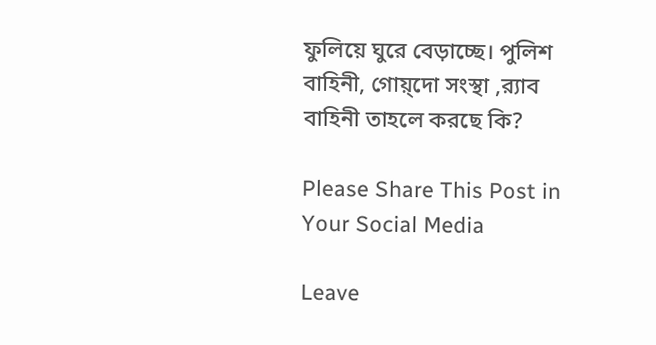ফুলিয়ে ঘুরে বেড়াচ্ছে। পুলিশ বাহিনী, গোয়্দো সংস্থা ,র‌্যাব বাহিনী তাহলে করছে কি?

Please Share This Post in Your Social Media

Leave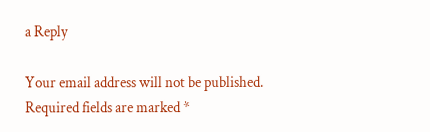a Reply

Your email address will not be published. Required fields are marked *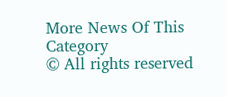More News Of This Category
© All rights reserved